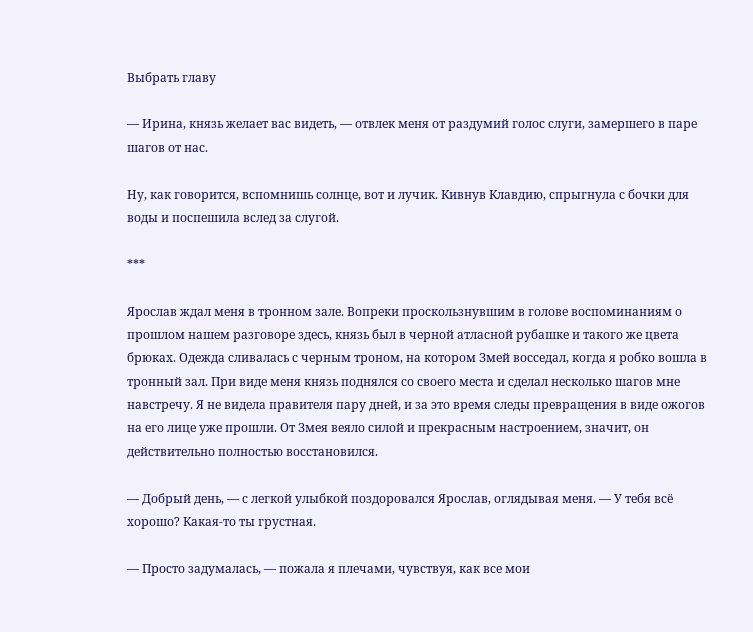Выбрать главу

— Ирина, князь желает вас видеть, — отвлек меня от раздумий голос слуги, замершего в паре шагов от нас.

Ну, как говорится, вспомнишь солнце, вот и лучик. Кивнув Клавдию, спрыгнула с бочки для воды и поспешила вслед за слугой.

***

Ярослав ждал меня в тронном зале. Вопреки проскользнувшим в голове воспоминаниям о прошлом нашем разговоре здесь, князь был в черной атласной рубашке и такого же цвета брюках. Одежда сливалась с черным троном, на котором Змей восседал, когда я робко вошла в тронный зал. При виде меня князь поднялся со своего места и сделал несколько шагов мне навстречу. Я не видела правителя пару дней, и за это время следы превращения в виде ожогов на его лице уже прошли. От Змея веяло силой и прекрасным настроением, значит, он действительно полностью восстановился.

— Добрый день, — с легкой улыбкой поздоровался Ярослав, оглядывая меня. — У тебя всё хорошо? Какая-то ты грустная.

— Просто задумалась, — пожала я плечами, чувствуя, как все мои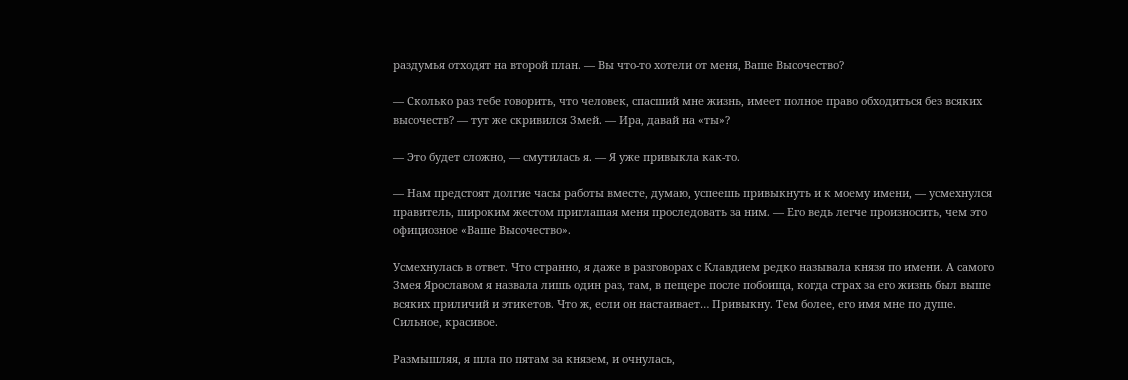раздумья отходят на второй план. — Вы что-то хотели от меня, Ваше Высочество?

— Сколько раз тебе говорить, что человек, спасший мне жизнь, имеет полное право обходиться без всяких высочеств? — тут же скривился Змей. — Ира, давай на «ты»?

— Это будет сложно, — смутилась я. — Я уже привыкла как-то.

— Нам предстоят долгие часы работы вместе, думаю, успеешь привыкнуть и к моему имени, — усмехнулся правитель, широким жестом приглашая меня проследовать за ним. — Его ведь легче произносить, чем это официозное «Ваше Высочество».

Усмехнулась в ответ. Что странно, я даже в разговорах с Клавдием редко называла князя по имени. А самого Змея Ярославом я назвала лишь один раз, там, в пещере после побоища, когда страх за его жизнь был выше всяких приличий и этикетов. Что ж, если он настаивает… Привыкну. Тем более, его имя мне по душе. Сильное, красивое.

Размышляя, я шла по пятам за князем, и очнулась,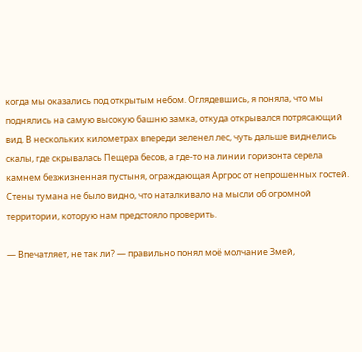когда мы оказались под открытым небом. Оглядевшись, я поняла, что мы поднялись на самую высокую башню замка, откуда открывался потрясающий вид. В нескольких километрах впереди зеленел лес, чуть дальше виднелись скалы, где скрывалась Пещера бесов, а где-то на линии горизонта серела камнем безжизненная пустыня, ограждающая Аргрос от непрошенных гостей. Стены тумана не было видно, что наталкивало на мысли об огромной территории, которую нам предстояло проверить.

— Впечатляет, не так ли? — правильно понял моё молчание Змей,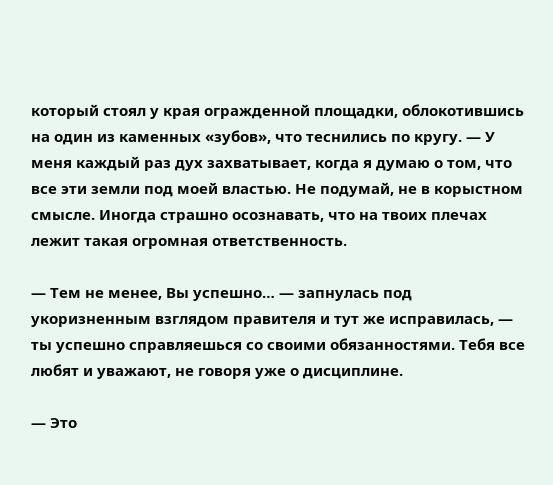который стоял у края огражденной площадки, облокотившись на один из каменных «зубов», что теснились по кругу. — У меня каждый раз дух захватывает, когда я думаю о том, что все эти земли под моей властью. Не подумай, не в корыстном смысле. Иногда страшно осознавать, что на твоих плечах лежит такая огромная ответственность.

— Тем не менее, Вы успешно… — запнулась под укоризненным взглядом правителя и тут же исправилась, — ты успешно справляешься со своими обязанностями. Тебя все любят и уважают, не говоря уже о дисциплине.

— Это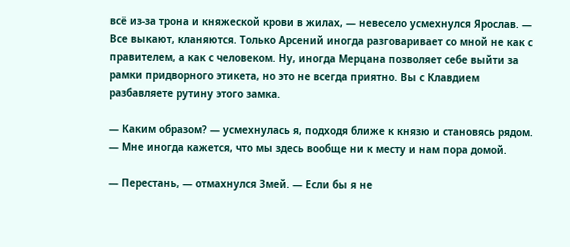всё из-за трона и княжеской крови в жилах, — невесело усмехнулся Ярослав. — Все выкают, кланяются. Только Арсений иногда разговаривает со мной не как с правителем, а как с человеком. Ну, иногда Мерцана позволяет себе выйти за рамки придворного этикета, но это не всегда приятно. Вы с Клавдием разбавляете рутину этого замка.

— Каким образом? — усмехнулась я, подходя ближе к князю и становясь рядом. — Мне иногда кажется, что мы здесь вообще ни к месту и нам пора домой.

— Перестань, — отмахнулся Змей. — Если бы я не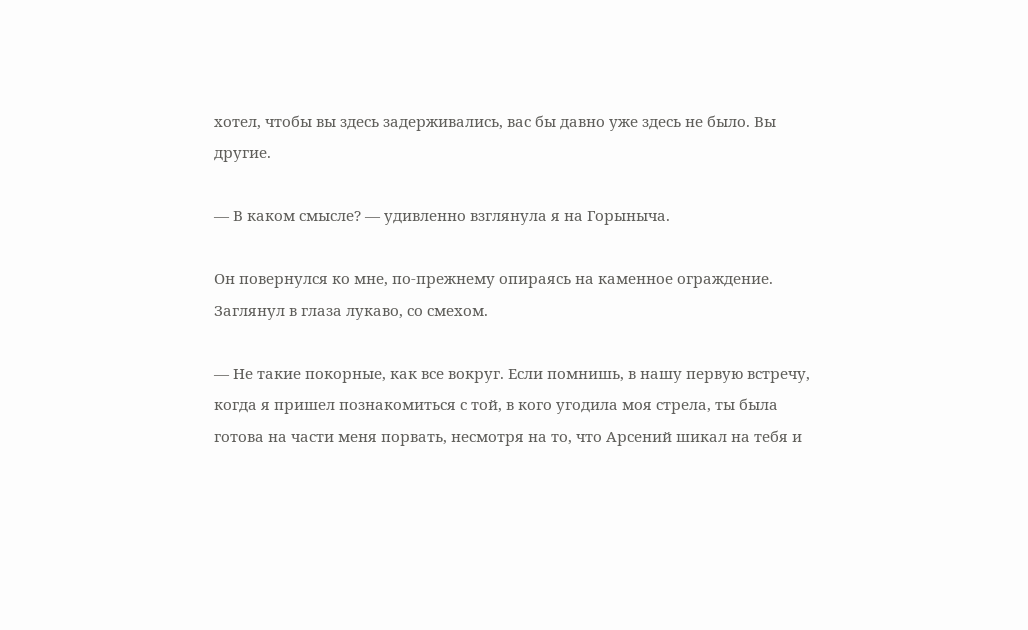хотел, чтобы вы здесь задерживались, вас бы давно уже здесь не было. Вы другие.

— В каком смысле? — удивленно взглянула я на Горыныча.

Он повернулся ко мне, по-прежнему опираясь на каменное ограждение. Заглянул в глаза лукаво, со смехом.

— Не такие покорные, как все вокруг. Если помнишь, в нашу первую встречу, когда я пришел познакомиться с той, в кого угодила моя стрела, ты была готова на части меня порвать, несмотря на то, что Арсений шикал на тебя и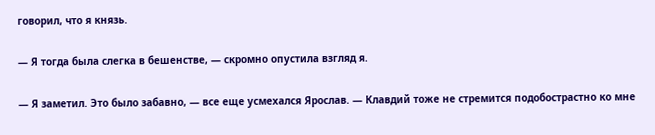говорил, что я князь.

— Я тогда была слегка в бешенстве, — скромно опустила взгляд я.

— Я заметил. Это было забавно, — все еще усмехался Ярослав. — Клавдий тоже не стремится подобострастно ко мне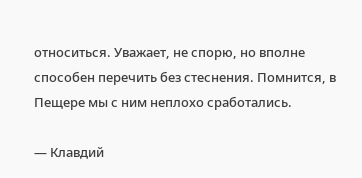относиться. Уважает, не спорю, но вполне способен перечить без стеснения. Помнится, в Пещере мы с ним неплохо сработались.

— Клавдий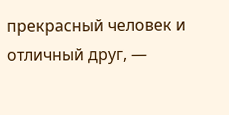прекрасный человек и отличный друг, —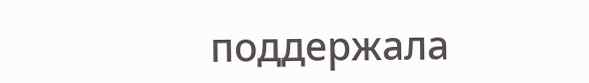поддержала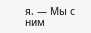я. — Мы с ним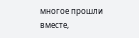многое прошли вместе,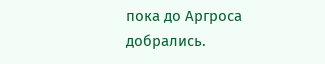пока до Аргроса добрались.